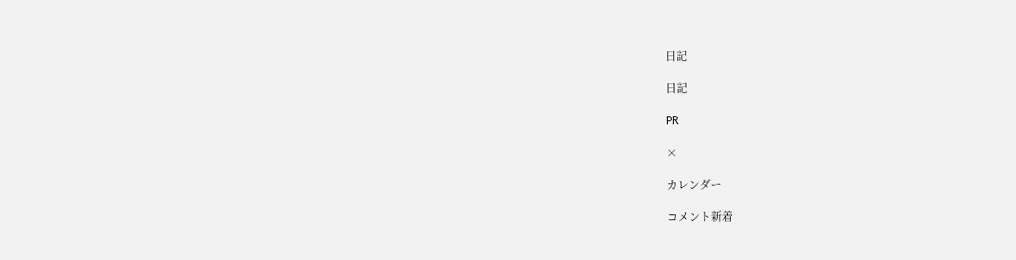日記

日記

PR

×

カレンダー

コメント新着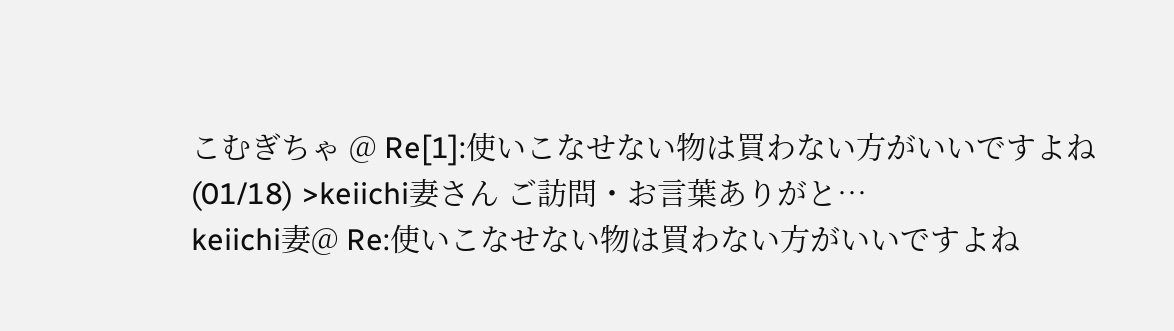こむぎちゃ @ Re[1]:使いこなせない物は買わない方がいいですよね(01/18) >keiichi妻さん ご訪問・お言葉ありがと…
keiichi妻@ Re:使いこなせない物は買わない方がいいですよね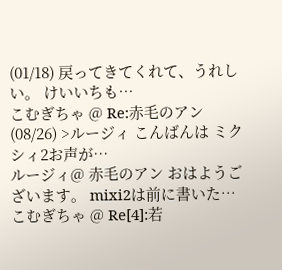(01/18) 戻ってきてくれて、うれしい。 けいいちも…
こむぎちゃ @ Re:赤毛のアン(08/26) >ルージィ こんばんは ミクシィ2お声が…
ルージィ@ 赤毛のアン おはようございます。 mixi2は前に書いた…
こむぎちゃ @ Re[4]:若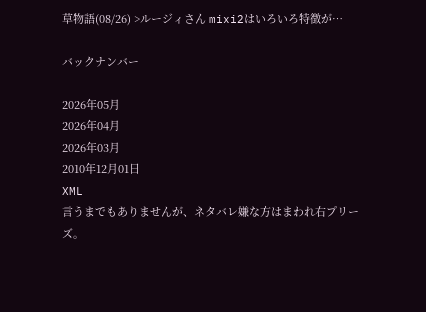草物語(08/26) >ルージィさん mixi2はいろいろ特徴が…

バックナンバー

2026年05月
2026年04月
2026年03月
2010年12月01日
XML
言うまでもありませんが、ネタバレ嫌な方はまわれ右プリーズ。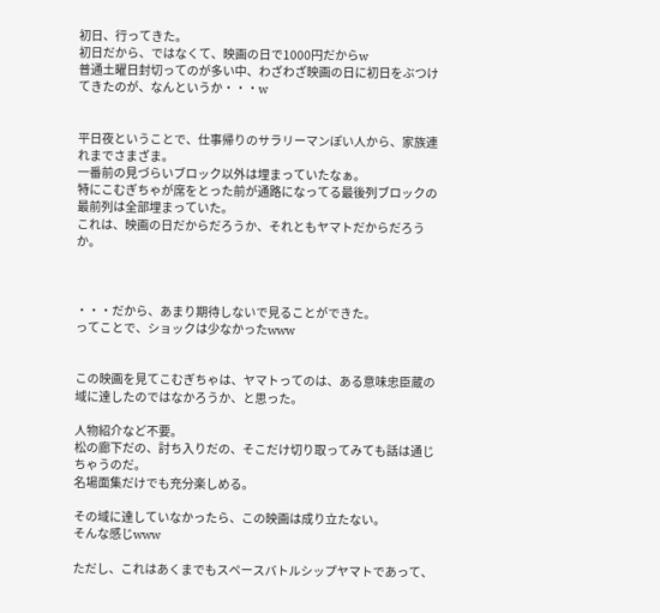初日、行ってきた。
初日だから、ではなくて、映画の日で1000円だからw
普通土曜日封切ってのが多い中、わざわざ映画の日に初日をぶつけてきたのが、なんというか・・・w


平日夜ということで、仕事帰りのサラリーマンぽい人から、家族連れまでさまざま。
一番前の見づらいブロック以外は埋まっていたなぁ。
特にこむぎちゃが席をとった前が通路になってる最後列ブロックの最前列は全部埋まっていた。
これは、映画の日だからだろうか、それともヤマトだからだろうか。



・・・だから、あまり期待しないで見ることができた。
ってことで、ショックは少なかったwww


この映画を見てこむぎちゃは、ヤマトってのは、ある意味忠臣蔵の域に達したのではなかろうか、と思った。

人物紹介など不要。
松の廊下だの、討ち入りだの、そこだけ切り取ってみても話は通じちゃうのだ。
名場面集だけでも充分楽しめる。

その域に達していなかったら、この映画は成り立たない。
そんな感じwww

ただし、これはあくまでもスペースバトルシップヤマトであって、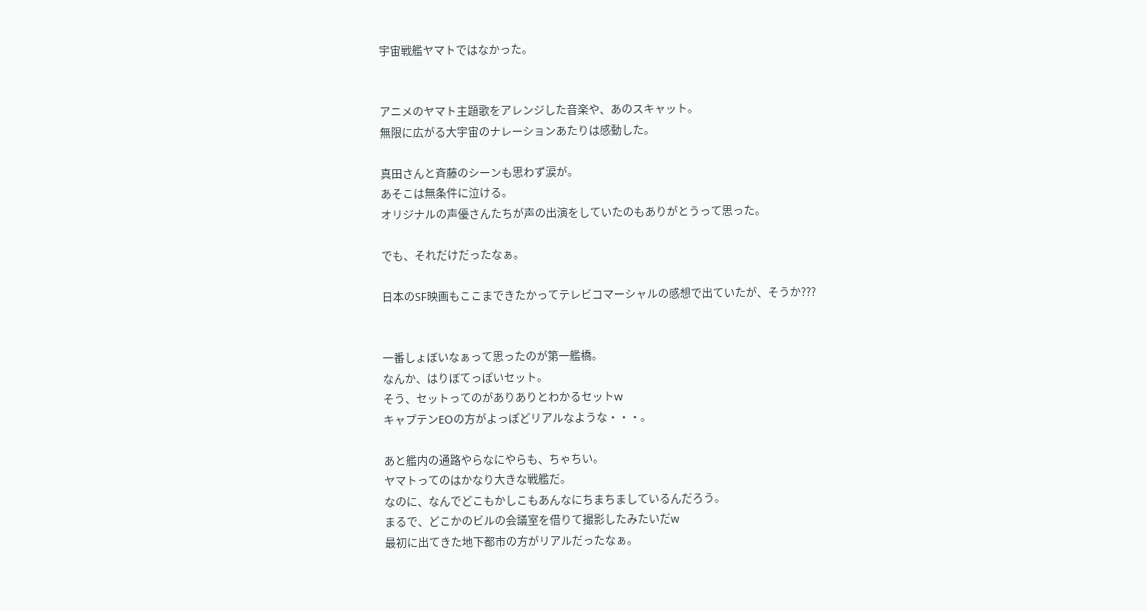宇宙戦艦ヤマトではなかった。


アニメのヤマト主題歌をアレンジした音楽や、あのスキャット。
無限に広がる大宇宙のナレーションあたりは感動した。

真田さんと斉藤のシーンも思わず涙が。
あそこは無条件に泣ける。
オリジナルの声優さんたちが声の出演をしていたのもありがとうって思った。

でも、それだけだったなぁ。

日本のSF映画もここまできたかってテレビコマーシャルの感想で出ていたが、そうか???


一番しょぼいなぁって思ったのが第一艦橋。
なんか、はりぼてっぽいセット。
そう、セットってのがありありとわかるセットw
キャプテンEOの方がよっぽどリアルなような・・・。

あと艦内の通路やらなにやらも、ちゃちい。
ヤマトってのはかなり大きな戦艦だ。
なのに、なんでどこもかしこもあんなにちまちましているんだろう。
まるで、どこかのビルの会議室を借りて撮影したみたいだw
最初に出てきた地下都市の方がリアルだったなぁ。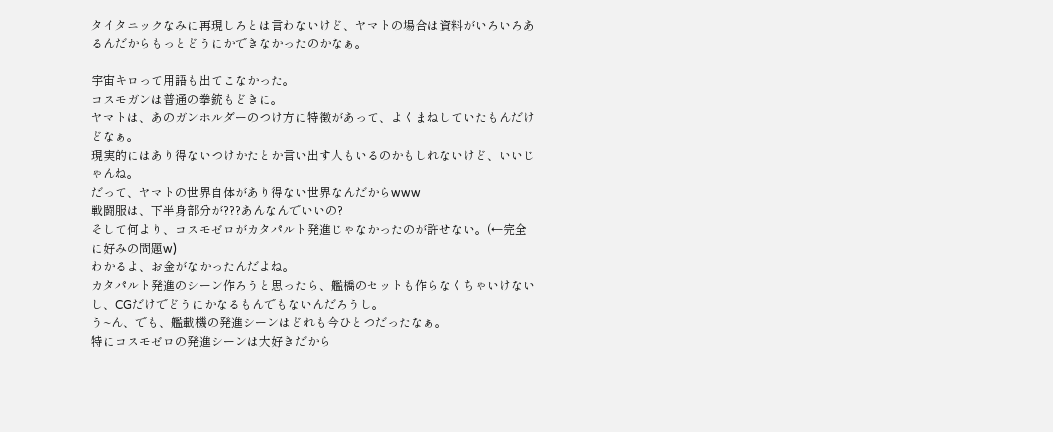タイタニックなみに再現しろとは言わないけど、ヤマトの場合は資料がいろいろあるんだからもっとどうにかできなかったのかなぁ。

宇宙キロって用語も出てこなかった。
コスモガンは普通の拳銃もどきに。
ヤマトは、あのガンホルダーのつけ方に特徴があって、よくまねしていたもんだけどなぁ。
現実的にはあり得ないつけかたとか言い出す人もいるのかもしれないけど、いいじゃんね。
だって、ヤマトの世界自体があり得ない世界なんだからwww
戦闘服は、下半身部分が???あんなんでいいの?
そして何より、コスモゼロがカタパルト発進じゃなかったのが許せない。(←完全に好みの問題w)
わかるよ、お金がなかったんだよね。
カタパルト発進のシーン作ろうと思ったら、艦橋のセットも作らなくちゃいけないし、CGだけでどうにかなるもんでもないんだろうし。
う~ん、でも、艦載機の発進シーンはどれも今ひとつだったなぁ。
特にコスモゼロの発進シーンは大好きだから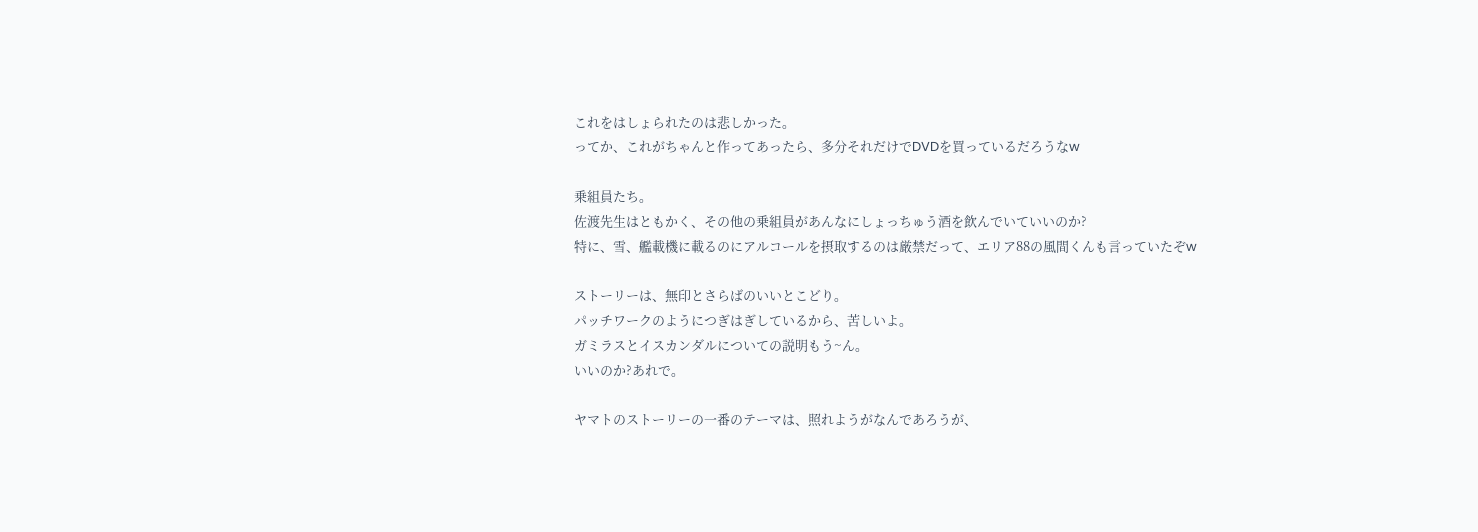これをはしょられたのは悲しかった。
ってか、これがちゃんと作ってあったら、多分それだけでDVDを買っているだろうなw

乗組員たち。
佐渡先生はともかく、その他の乗組員があんなにしょっちゅう酒を飲んでいていいのか?
特に、雪、艦載機に載るのにアルコールを摂取するのは厳禁だって、エリア88の風間くんも言っていたぞw

ストーリーは、無印とさらばのいいとこどり。
パッチワークのようにつぎはぎしているから、苦しいよ。
ガミラスとイスカンダルについての説明もう~ん。
いいのか?あれで。

ヤマトのストーリーの一番のテーマは、照れようがなんであろうが、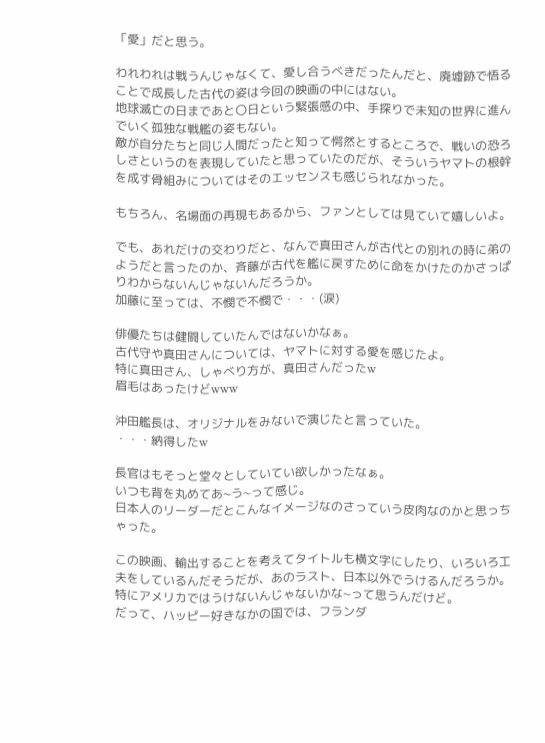「愛」だと思う。

われわれは戦うんじゃなくて、愛し合うべきだったんだと、廃墟跡で悟ることで成長した古代の姿は今回の映画の中にはない。
地球滅亡の日まであと〇日という緊張感の中、手探りで未知の世界に進んでいく孤独な戦艦の姿もない。
敵が自分たちと同じ人間だったと知って愕然とするところで、戦いの恐ろしさというのを表現していたと思っていたのだが、そういうヤマトの根幹を成す骨組みについてはそのエッセンスも感じられなかった。

もちろん、名場面の再現もあるから、ファンとしては見ていて嬉しいよ。

でも、あれだけの交わりだと、なんで真田さんが古代との別れの時に弟のようだと言ったのか、斉藤が古代を艦に戻すために命をかけたのかさっぱりわからないんじゃないんだろうか。
加藤に至っては、不憫で不憫で・・・(涙)

俳優たちは健闘していたんではないかなぁ。
古代守や真田さんについては、ヤマトに対する愛を感じたよ。
特に真田さん、しゃべり方が、真田さんだったw
眉毛はあったけどwww

沖田艦長は、オリジナルをみないで演じたと言っていた。
・・・納得したw

長官はもそっと堂々としていてい欲しかったなぁ。
いつも背を丸めてあ~う~って感じ。
日本人のリーダーだとこんなイメージなのさっていう皮肉なのかと思っちゃった。

この映画、輸出することを考えてタイトルも横文字にしたり、いろいろ工夫をしているんだそうだが、あのラスト、日本以外でうけるんだろうか。
特にアメリカではうけないんじゃないかな~って思うんだけど。
だって、ハッピー好きなかの国では、フランダ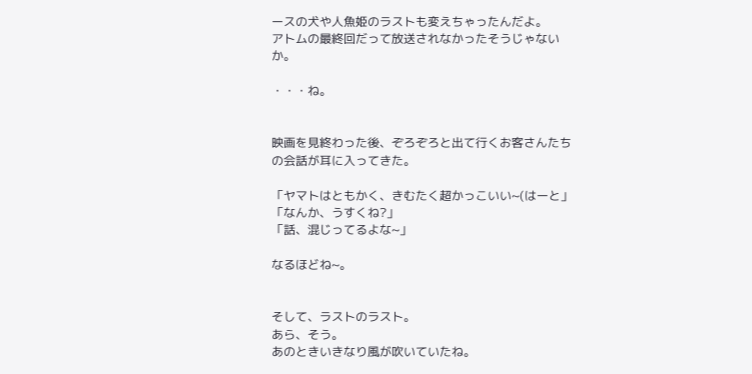ースの犬や人魚姫のラストも変えちゃったんだよ。
アトムの最終回だって放送されなかったそうじゃないか。

・・・ね。


映画を見終わった後、ぞろぞろと出て行くお客さんたちの会話が耳に入ってきた。

「ヤマトはともかく、きむたく超かっこいい~(はーと」
「なんか、うすくね?」
「話、混じってるよな~」

なるほどね~。


そして、ラストのラスト。
あら、そう。
あのときいきなり風が吹いていたね。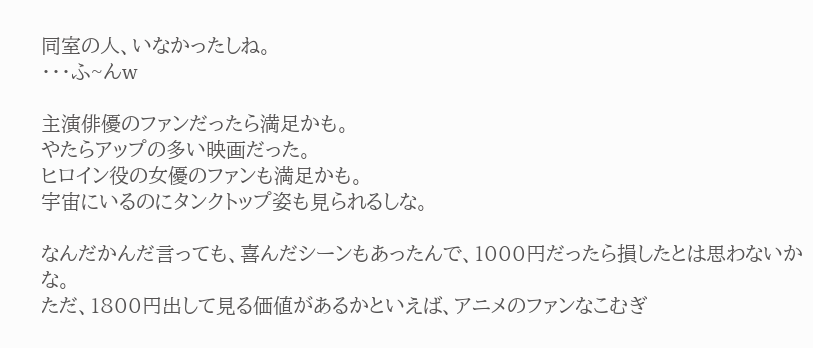同室の人、いなかったしね。
・・・ふ~んw

主演俳優のファンだったら満足かも。
やたらアップの多い映画だった。
ヒロイン役の女優のファンも満足かも。
宇宙にいるのにタンクトップ姿も見られるしな。

なんだかんだ言っても、喜んだシーンもあったんで、1000円だったら損したとは思わないかな。
ただ、1800円出して見る価値があるかといえば、アニメのファンなこむぎ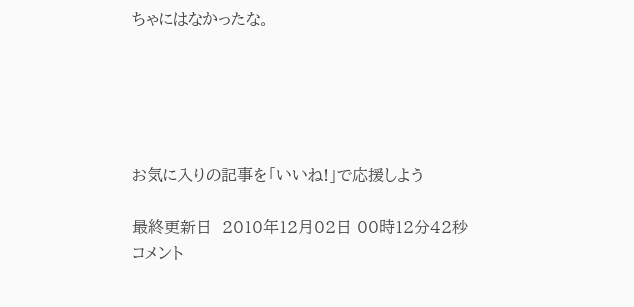ちゃにはなかったな。





お気に入りの記事を「いいね!」で応援しよう

最終更新日  2010年12月02日 00時12分42秒
コメント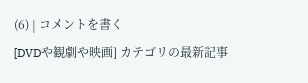(6) | コメントを書く
[DVDや観劇や映画] カテゴリの最新記事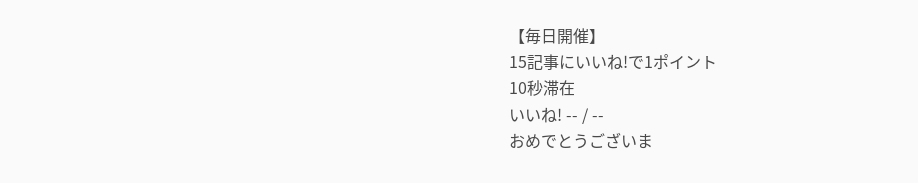【毎日開催】
15記事にいいね!で1ポイント
10秒滞在
いいね! -- / --
おめでとうございま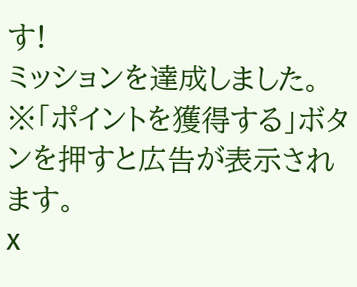す!
ミッションを達成しました。
※「ポイントを獲得する」ボタンを押すと広告が表示されます。
x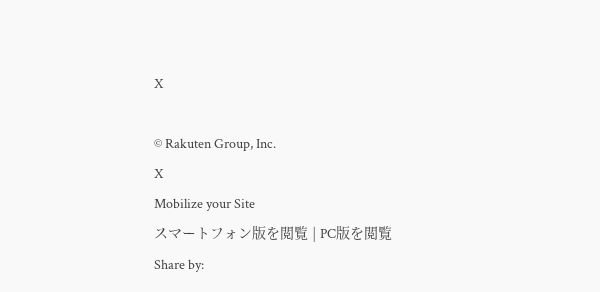X

© Rakuten Group, Inc.
X
Mobilize your Site
スマートフォン版を閲覧 | PC版を閲覧
Share by: